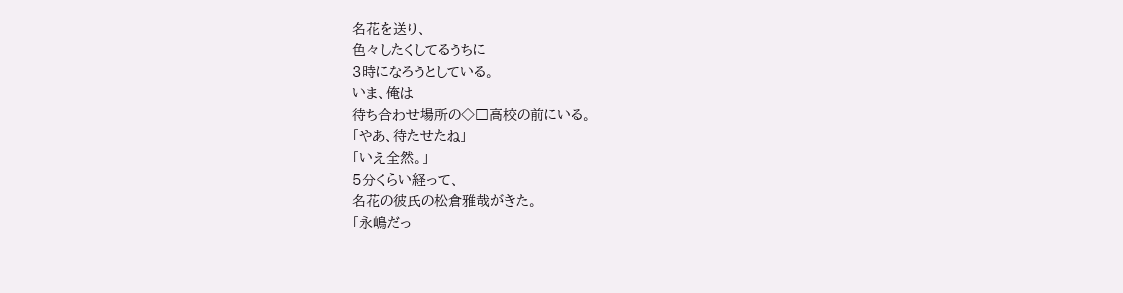名花を送り、
色々したくしてるうちに
3時になろうとしている。
いま、俺は
待ち合わせ場所の◇□高校の前にいる。
「やあ、待たせたね」
「いえ全然。」
5分くらい経って、
名花の彼氏の松倉雅哉がきた。
「永嶋だっ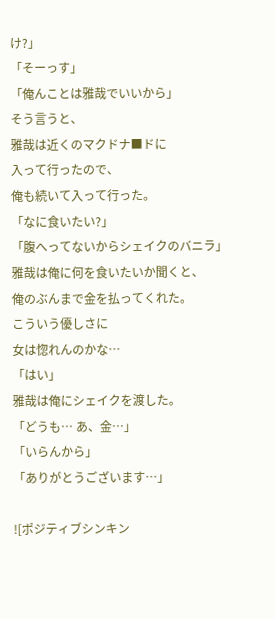け?」
「そーっす」
「俺んことは雅哉でいいから」
そう言うと、
雅哉は近くのマクドナ■ドに
入って行ったので、
俺も続いて入って行った。
「なに食いたい?」
「腹へってないからシェイクのバニラ」
雅哉は俺に何を食いたいか聞くと、
俺のぶんまで金を払ってくれた。
こういう優しさに
女は惚れんのかな…
「はい」
雅哉は俺にシェイクを渡した。
「どうも… あ、金…」
「いらんから」
「ありがとうございます…」

![ポジティブシンキン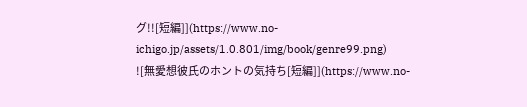グ!![短編]](https://www.no-ichigo.jp/assets/1.0.801/img/book/genre99.png)
![無愛想彼氏のホントの気持ち[短編]](https://www.no-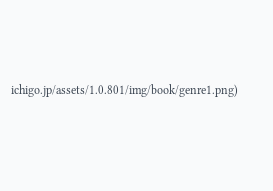ichigo.jp/assets/1.0.801/img/book/genre1.png)